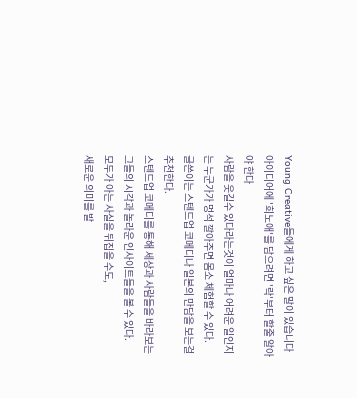Young Creative들에게 하고 싶은 말이 있습니다
아이디어에 '희노애'를 담으려면 '락'부터 할줄 알아야 한다
사람을 웃길수 있다라는것이 얼마나 어려운 일인지는 누군가가 멍석 깔아주면 몸소 체험할 수 있다.
글쓴이는 스텐드업 코메디나 일본의 만담을 보는걸 추천한다.
스텐드업 코메디를 통해 세상과 사람들을 바라보는 그들의 시각과 놀라운 인사이트들을 볼 수 있다.
모두가 아는 사실을 뒤집을 수도,
새로운 의미를 발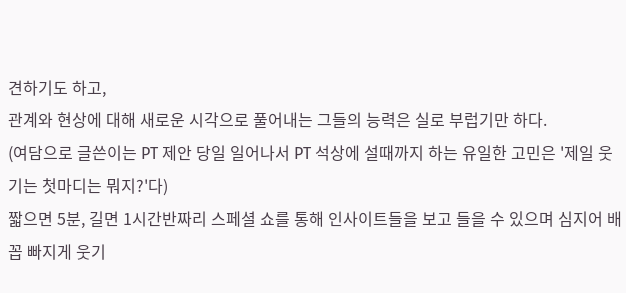견하기도 하고,
관계와 현상에 대해 새로운 시각으로 풀어내는 그들의 능력은 실로 부럽기만 하다.
(여담으로 글쓴이는 PT 제안 당일 일어나서 PT 석상에 설때까지 하는 유일한 고민은 '제일 웃기는 첫마디는 뭐지?'다)
짧으면 5분, 길면 1시간반짜리 스페셜 쇼를 통해 인사이트들을 보고 들을 수 있으며 심지어 배꼽 빠지게 웃기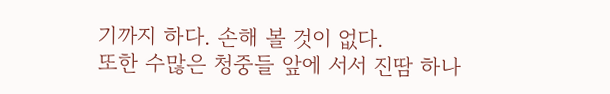기까지 하다. 손해 볼 것이 없다.
또한 수많은 청중들 앞에 서서 진땀 하나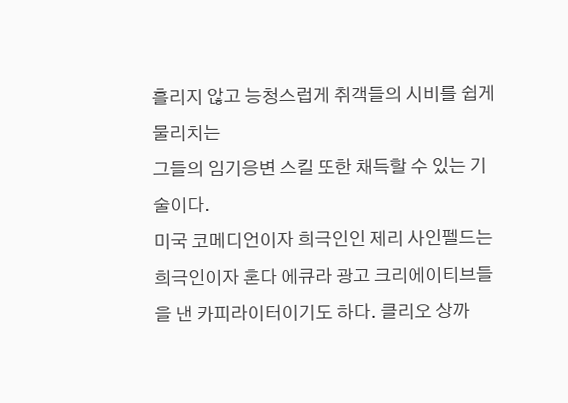흘리지 않고 능청스럽게 취객들의 시비를 쉽게 물리치는
그들의 임기응변 스킬 또한 채득할 수 있는 기술이다.
미국 코메디언이자 희극인인 제리 사인펠드는 희극인이자 혼다 에큐라 광고 크리에이티브들을 낸 카피라이터이기도 하다. 클리오 상까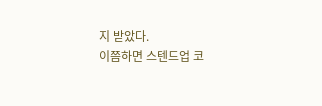지 받았다.
이쯤하면 스텐드업 코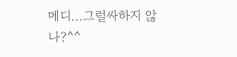메디...그럴싸하지 않나?^^